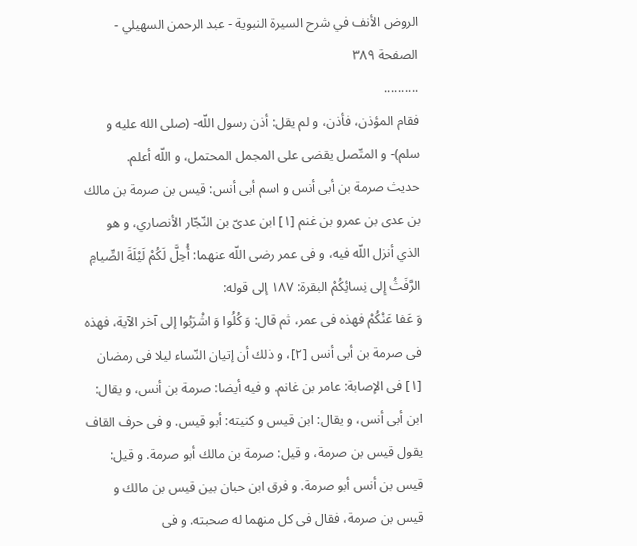الروض الأنف في شرح السيرة النبوية - عبد الرحمن السهيلي - الصفحة ٣٨٩
..........
فقام المؤذن، فأذن، و لم يقل: أذن رسول اللّه- (صلى الله عليه و سلم)- و المتّصل يقضى على المجمل المحتمل، و اللّه أعلم.
حديث صرمة بن أبى أنس و اسم أبى أنس: قيس بن صرمة بن مالك بن عدى بن عمرو بن غنم [١] ابن عدىّ بن النّجّار الأنصاري، و هو الذي أنزل اللّه فيه، و فى عمر رضى اللّه عنهما: أُحِلَّ لَكُمْ لَيْلَةَ الصِّيامِ الرَّفَثُ إِلى نِسائِكُمْ البقرة: ١٨٧ إلى قوله:
وَ عَفا عَنْكُمْ فهذه فى عمر، ثم قال: وَ كُلُوا وَ اشْرَبُوا إلى آخر الآية، فهذه فى صرمة بن أبى أنس [٢]، و ذلك أن إتيان النّساء ليلا فى رمضان
[١] فى الإصابة: عامر بن غانم. و فيه أيضا: صرمة بن أنس، و يقال:
ابن أبى أنس، و يقال: ابن قيس و كنيته: أبو قيس. و فى حرف القاف يقول قيس بن صرمة، و قيل: صرمة بن مالك أبو صرمة. و قيل: قيس بن أنس أبو صرمة. و فرق ابن حبان بين قيس بن مالك و قيس بن صرمة، فقال فى كل منهما له صحبته. و فى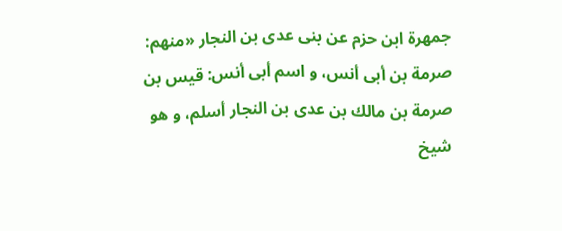جمهرة ابن حزم عن بنى عدى بن النجار «منهم: صرمة بن أبى أنس، و اسم أبى أنس: قيس بن صرمة بن مالك بن عدى بن النجار أسلم، و هو شيخ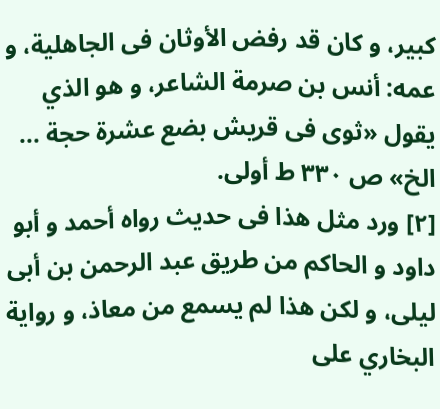كبير، و كان قد رفض الأوثان فى الجاهلية، و عمه: أنس بن صرمة الشاعر، و هو الذي يقول «ثوى فى قريش بضع عشرة حجة ... الخ» ص ٣٣٠ ط أولى.
[٢] ورد مثل هذا فى حديث رواه أحمد و أبو داود و الحاكم من طريق عبد الرحمن بن أبى ليلى، و لكن هذا لم يسمع من معاذ، و رواية البخاري على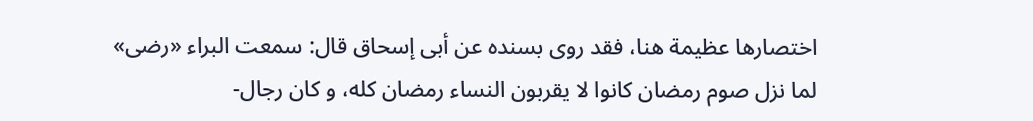اختصارها عظيمة هنا، فقد روى بسنده عن أبى إسحاق قال: سمعت البراء «رضى» لما نزل صوم رمضان كانوا لا يقربون النساء رمضان كله، و كان رجال-